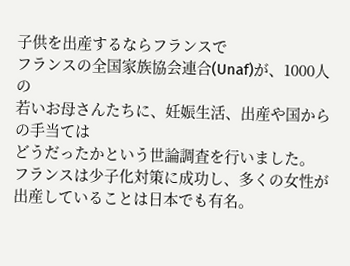子供を出産するならフランスで
フランスの全国家族協会連合(Unaf)が、1000人の
若いお母さんたちに、妊娠生活、出産や国からの手当ては
どうだったかという世論調査を行いました。
フランスは少子化対策に成功し、多くの女性が
出産していることは日本でも有名。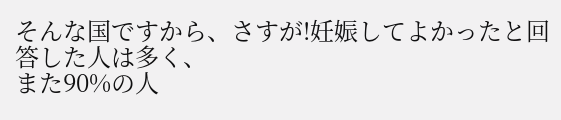そんな国ですから、さすが!妊娠してよかったと回答した人は多く、
また90%の人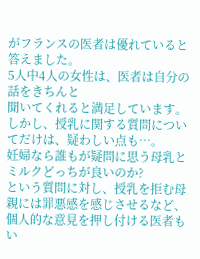がフランスの医者は優れていると答えました。
5人中4人の女性は、医者は自分の話をきちんと
聞いてくれると満足しています。
しかし、授乳に関する質問についてだけは、疑わしい点も…。
妊婦なら誰もが疑問に思う母乳とミルクどっちが良いのか?
という質問に対し、授乳を拒む母親には罪悪感を感じさせるなど、
個人的な意見を押し付ける医者もい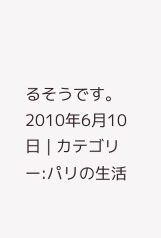るそうです。
2010年6月10日 | カテゴリー:パリの生活